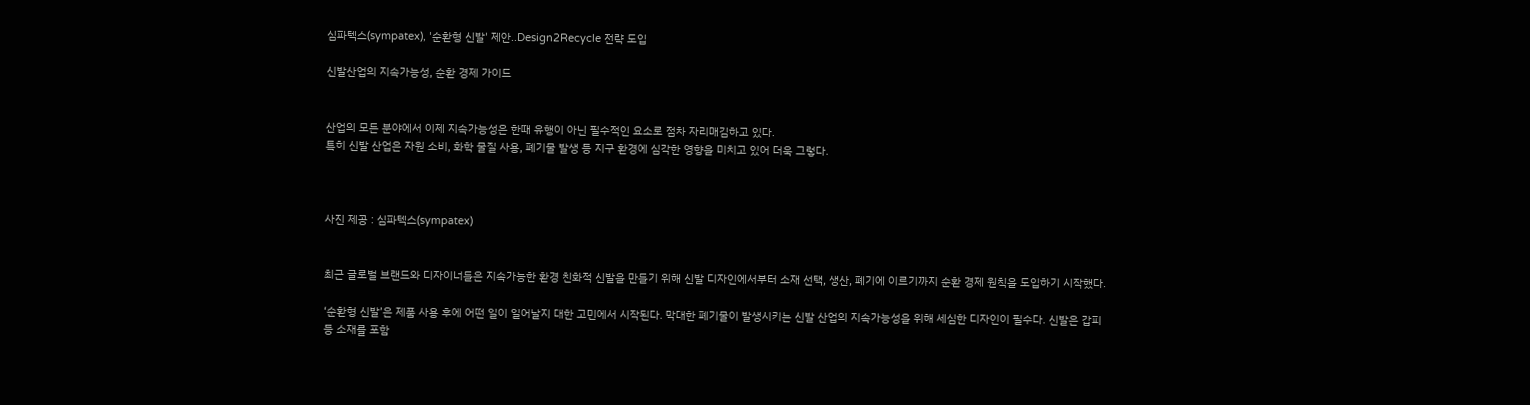심파텍스(sympatex), '순환형 신발' 제안..Design2Recycle 전략 도입

신발산업의 지속가능성, 순환 경제 가이드


산업의 모든 분야에서 이제 지속가능성은 한때 유행이 아닌 필수적인 요소로 점차 자리매김하고 있다.
특히 신발 산업은 자원 소비, 화학 물질 사용, 폐기물 발생 등 지구 환경에 심각한 영향을 미치고 있어 더욱 그렇다.



사진 제공 : 심파텍스(sympatex)


최근 글로벌 브랜드와 디자이너들은 지속가능한 환경 친화적 신발을 만들기 위해 신발 디자인에서부터 소재 선택, 생산, 폐기에 이르기까지 순환 경제 원칙을 도입하기 시작했다.

‘순환형 신발’은 제품 사용 후에 어떤 일이 일어날지 대한 고민에서 시작된다. 막대한 폐기물이 발생시키는 신발 산업의 지속가능성을 위해 세심한 디자인이 필수다. 신발은 갑피 등 소재를 포함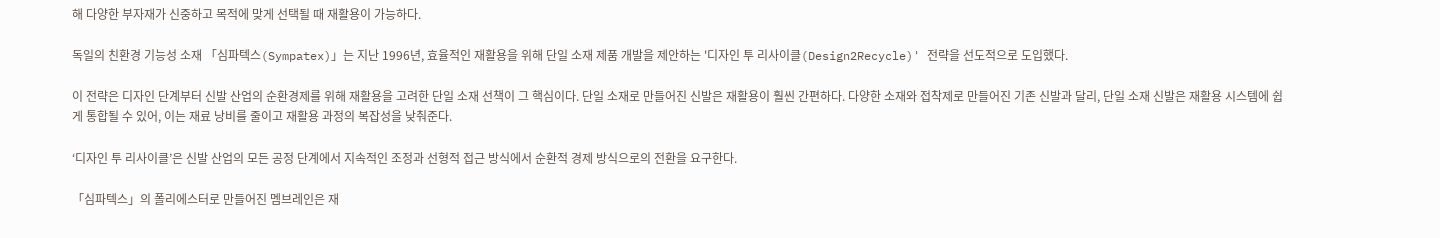해 다양한 부자재가 신중하고 목적에 맞게 선택될 때 재활용이 가능하다.

독일의 친환경 기능성 소재 「심파텍스(Sympatex)」는 지난 1996년, 효율적인 재활용을 위해 단일 소재 제품 개발을 제안하는 '디자인 투 리사이클(Design2Recycle)' 전략을 선도적으로 도입했다.

이 전략은 디자인 단계부터 신발 산업의 순환경제를 위해 재활용을 고려한 단일 소재 선책이 그 핵심이다. 단일 소재로 만들어진 신발은 재활용이 훨씬 간편하다. 다양한 소재와 접착제로 만들어진 기존 신발과 달리, 단일 소재 신발은 재활용 시스템에 쉽게 통합될 수 있어, 이는 재료 낭비를 줄이고 재활용 과정의 복잡성을 낮춰준다.

‘디자인 투 리사이클’은 신발 산업의 모든 공정 단계에서 지속적인 조정과 선형적 접근 방식에서 순환적 경제 방식으로의 전환을 요구한다.

「심파텍스」의 폴리에스터로 만들어진 멤브레인은 재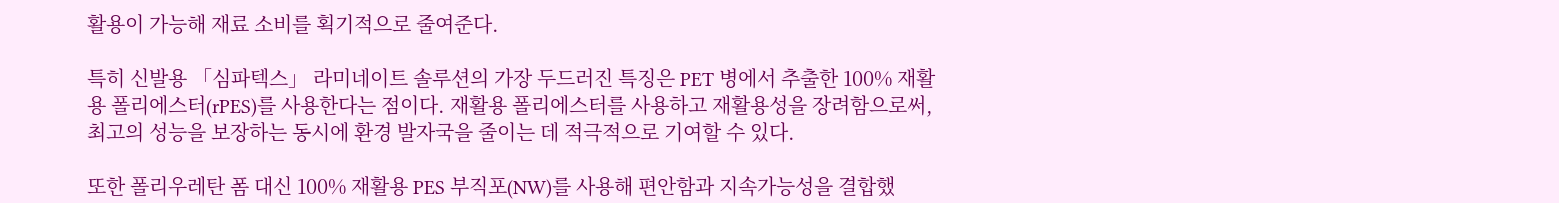활용이 가능해 재료 소비를 획기적으로 줄여준다.

특히 신발용 「심파텍스」 라미네이트 솔루션의 가장 두드러진 특징은 PET 병에서 추출한 100% 재활용 폴리에스터(rPES)를 사용한다는 점이다. 재활용 폴리에스터를 사용하고 재활용성을 장려함으로써, 최고의 성능을 보장하는 동시에 환경 발자국을 줄이는 데 적극적으로 기여할 수 있다.

또한 폴리우레탄 폼 대신 100% 재활용 PES 부직포(NW)를 사용해 편안함과 지속가능성을 결합했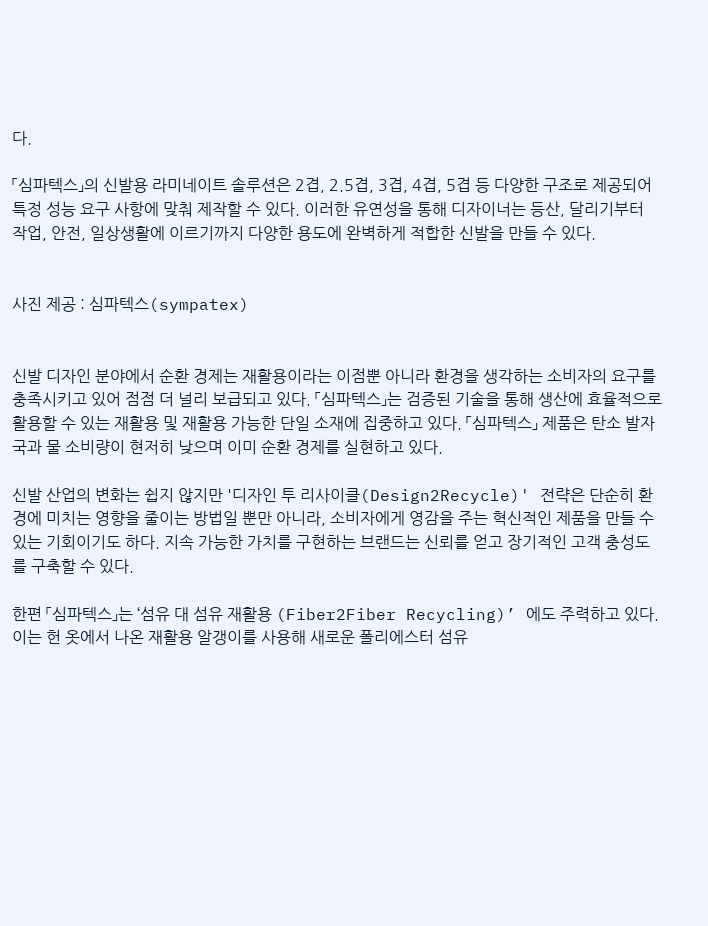다.

「심파텍스」의 신발용 라미네이트 솔루션은 2겹, 2.5겹, 3겹, 4겹, 5겹 등 다양한 구조로 제공되어 특정 성능 요구 사항에 맞춰 제작할 수 있다. 이러한 유연성을 통해 디자이너는 등산, 달리기부터 작업, 안전, 일상생활에 이르기까지 다양한 용도에 완벽하게 적합한 신발을 만들 수 있다.


사진 제공 : 심파텍스(sympatex)


신발 디자인 분야에서 순환 경제는 재활용이라는 이점뿐 아니라 환경을 생각하는 소비자의 요구를 충족시키고 있어 점점 더 널리 보급되고 있다. 「심파텍스」는 검증된 기술을 통해 생산에 효율적으로 활용할 수 있는 재활용 및 재활용 가능한 단일 소재에 집중하고 있다. 「심파텍스」 제품은 탄소 발자국과 물 소비량이 현저히 낮으며 이미 순환 경제를 실현하고 있다.

신발 산업의 변화는 쉽지 않지만 '디자인 투 리사이클(Design2Recycle)' 전략은 단순히 환경에 미치는 영향을 줄이는 방법일 뿐만 아니라, 소비자에게 영감을 주는 혁신적인 제품을 만들 수 있는 기회이기도 하다. 지속 가능한 가치를 구현하는 브랜드는 신뢰를 얻고 장기적인 고객 충성도를 구축할 수 있다.

한편 「심파텍스」는 ‘섬유 대 섬유 재활용 (Fiber2Fiber Recycling)’ 에도 주력하고 있다. 이는 헌 옷에서 나온 재활용 알갱이를 사용해 새로운 폴리에스터 섬유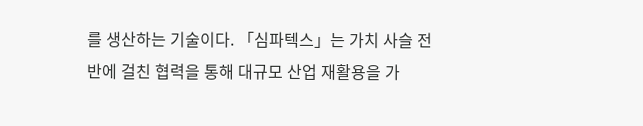를 생산하는 기술이다. 「심파텍스」는 가치 사슬 전반에 걸친 협력을 통해 대규모 산업 재활용을 가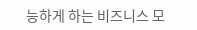능하게 하는 비즈니스 모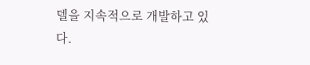델을 지속적으로 개발하고 있다.